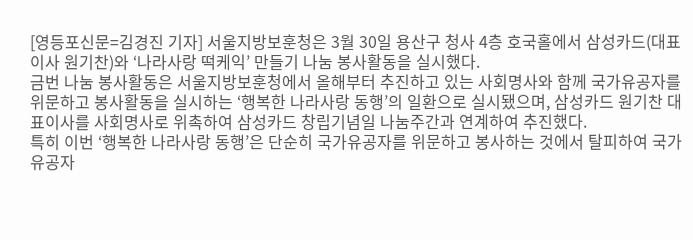[영등포신문=김경진 기자] 서울지방보훈청은 3월 30일 용산구 청사 4층 호국홀에서 삼성카드(대표이사 원기찬)와 ‘나라사랑 떡케익’ 만들기 나눔 봉사활동을 실시했다.
금번 나눔 봉사활동은 서울지방보훈청에서 올해부터 추진하고 있는 사회명사와 함께 국가유공자를 위문하고 봉사활동을 실시하는 ‘행복한 나라사랑 동행’의 일환으로 실시됐으며, 삼성카드 원기찬 대표이사를 사회명사로 위촉하여 삼성카드 창립기념일 나눔주간과 연계하여 추진했다.
특히 이번 ‘행복한 나라사랑 동행’은 단순히 국가유공자를 위문하고 봉사하는 것에서 탈피하여 국가유공자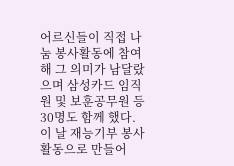어르신들이 직접 나눔 봉사활동에 참여해 그 의미가 남달랐으며 삼성카드 임직원 및 보훈공무원 등 30명도 함께 했다. 이 날 재능기부 봉사활동으로 만들어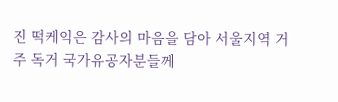진 떡케익은 감사의 마음을 담아 서울지역 거주 독거 국가유공자분들께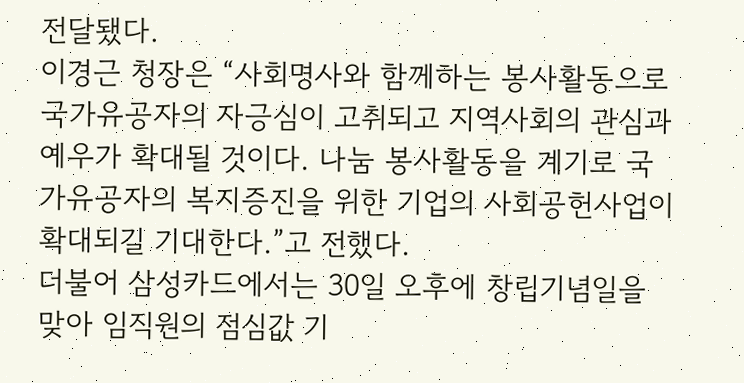전달됐다.
이경근 청장은 “사회명사와 함께하는 봉사활동으로 국가유공자의 자긍심이 고취되고 지역사회의 관심과 예우가 확대될 것이다. 나눔 봉사활동을 계기로 국가유공자의 복지증진을 위한 기업의 사회공헌사업이 확대되길 기대한다.”고 전했다.
더불어 삼성카드에서는 30일 오후에 창립기념일을 맞아 임직원의 점심값 기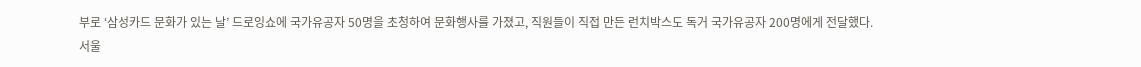부로 ‘삼성카드 문화가 있는 날’ 드로잉쇼에 국가유공자 50명을 초청하여 문화행사를 가졌고, 직원들이 직접 만든 런치박스도 독거 국가유공자 200명에게 전달했다.
서울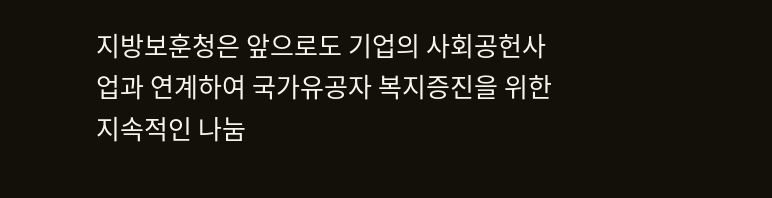지방보훈청은 앞으로도 기업의 사회공헌사업과 연계하여 국가유공자 복지증진을 위한 지속적인 나눔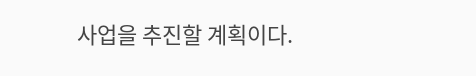사업을 추진할 계획이다.